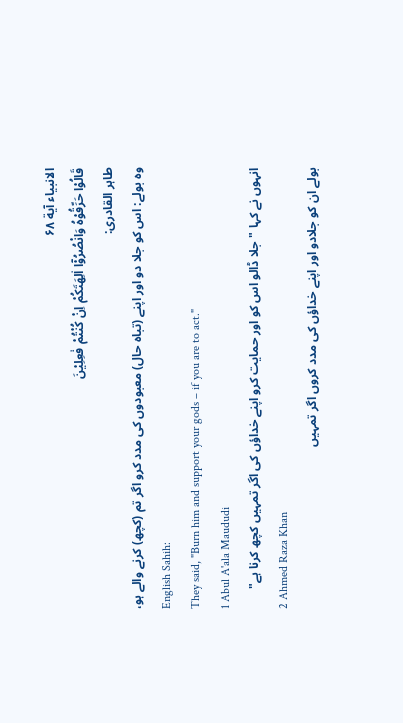الانبیاء آية ۶۸
قَالُوْا حَرِّقُوْهُ وَانْصُرُوْۤا اٰلِهَتَكُمْ اِنْ كُنْتُمْ فٰعِلِيْنَ
طاہر القادری:
وہ بولے: اس کو جلا دو اور اپنے (تباہ حال) معبودوں کی مدد کرو اگر تم (کچھ) کرنے والے ہو،
English Sahih:
They said, "Burn him and support your gods – if you are to act."
1 Abul A'ala Maududi
انہوں نے کہا "جلا ڈالو اس کو اور حمایت کرو اپنے خداؤں کی اگر تمہیں کچھ کرنا ہے"
2 Ahmed Raza Khan
بولے ان کو جلادو اور اپنے خداؤں کی مدد کروں اگر تمہیں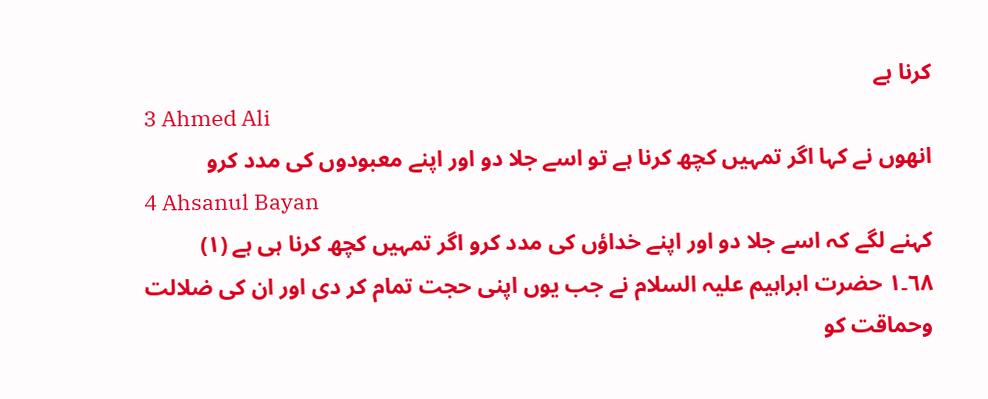کرنا ہے
3 Ahmed Ali
انھوں نے کہا اگر تمہیں کچھ کرنا ہے تو اسے جلا دو اور اپنے معبودوں کی مدد کرو
4 Ahsanul Bayan
کہنے لگے کہ اسے جلا دو اور اپنے خداؤں کی مدد کرو اگر تمہیں کچھ کرنا ہی ہے (١)
٦٨۔١ حضرت ابراہیم علیہ السلام نے جب یوں اپنی حجت تمام کر دی اور ان کی ضلالت وحماقت کو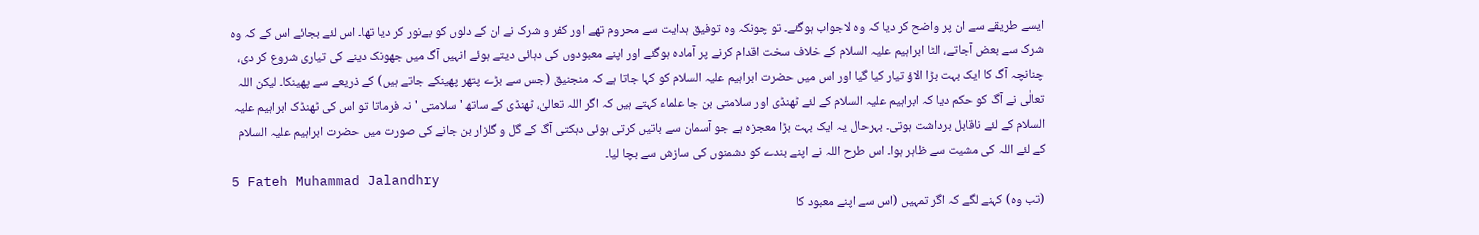ایسے طریقے سے ان پر واضح کر دیا کہ وہ لاجواب ہوگئے۔ تو چونکہ وہ توفیق ہدایت سے محروم تھے اور کفر و شرک نے ان کے دلوں کو بےنور کر دیا تھا۔ اس لئے بجائے اس کے کہ وہ شرک سے بعض آجاتے، الٹا ابراہیم علیہ السلام کے خلاف سخت اقدام کرنے پر آمادہ ہوگئے اور اپنے معبودوں کی دہائی دیتے ہوئے انہیں آگ میں جھونک دینے کی تیاری شروع کر دی، چنانچہ آگ کا ایک بہت بڑا الاؤ تیار کیا گیا اور اس میں حضرت ابراہیم علیہ السلام کو کہا جاتا ہے کہ منجنیق (جس سے بڑے پتھر پھینکے جاتے ہیں) کے ذریعے سے پھینکا۔ لیکن اللہ تعالٰی نے آگ کو حکم دیا کہ ابراہیم علیہ السلام کے لئے ٹھنڈی اور سلامتی بن جا علماء کہتے ہیں کہ اگر اللہ تعالیٰ، ٹھنڈی کے ساتھ ' سلامتی ' نہ فرماتا تو اس کی ٹھنڈک ابراہیم علیہ السلام کے لئے ناقابل برداشت ہوتی۔ بہرحال یہ ایک بہت بڑا معجزہ ہے جو آسمان سے باتیں کرتی ہوئی دہکتی آگ کے گل و گلزار بن جانے کی صورت میں حضرت ابراہیم علیہ السلام کے لئے اللہ کی مشیت سے ظاہر ہوا۔ اس طرح اللہ نے اپنے بندے کو دشمنوں کی سازش سے بچا لیا۔
5 Fateh Muhammad Jalandhry
(تب وہ) کہنے لگے کہ اگر تمہیں (اس سے اپنے معبود کا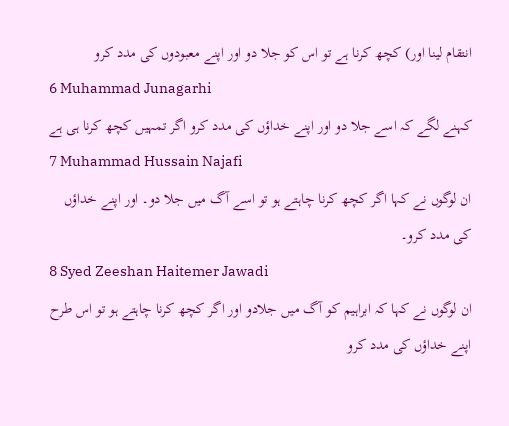انتقام لینا اور) کچھ کرنا ہے تو اس کو جلا دو اور اپنے معبودوں کی مدد کرو
6 Muhammad Junagarhi
کہنے لگے کہ اسے جلا دو اور اپنے خداؤں کی مدد کرو اگر تمہیں کچھ کرنا ہی ہے
7 Muhammad Hussain Najafi
ان لوگوں نے کہا اگر کچھ کرنا چاہتے ہو تو اسے آگ میں جلا دو۔ اور اپنے خداؤں کی مدد کرو۔
8 Syed Zeeshan Haitemer Jawadi
ان لوگوں نے کہا کہ ابراہیم کو آگ میں جلادو اور اگر کچھ کرنا چاہتے ہو تو اس طرح اپنے خداؤں کی مدد کرو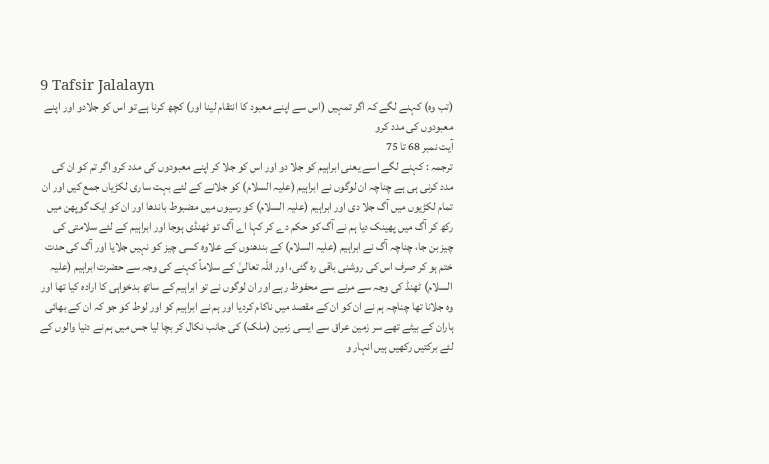9 Tafsir Jalalayn
(تب وہ) کہنے لگے کہ اگر تمہیں (اس سے اپنے معبود کا انتقام لینا اور) کچھ کرنا ہے تو اس کو جلادو اور اپنے معبودوں کی مدد کرو
آیت نمبر 68 تا 75
ترجمہ : کہنے لگے اسے یعنی ابراہیم کو جلا دو اور اس کو جلا کر اپنے معبودوں کی مدد کرو اگر تم کو ان کی مدد کرنی ہی ہے چناچہ ان لوگوں نے ابراہیم (علیہ السلام) کو جلانے کے لئے بہت ساری لکڑیاں جمع کیں اور ان تمام لکڑیوں میں آگ جلا دی اور ابراہیم (علیہ السلام) کو رسیوں میں مضبوط باندھا اور ان کو ایک گوپھن میں رکھ کر آگ میں پھینک دیا ہم نے آگ کو حکم دے کر کہا اے آگ تو ٹھنڈی ہوجا اور ابراہیم کے لئے سلامتی کی چیز بن جا، چناچہ آگ نے ابراہیم (علیہ السلام) کے بندھنوں کے علاوہ کسی چیز کو نہیں جلایا اور آگ کی حدت ختم ہو کر صرف اس کی روشنی باقی رہ گئی، اور اللہ تعالیٰ کے سلاماً کہنے کی وجہ سے حضرت ابراہیم (علیہ السلام) ٹھنڈ کی وجہ سے مرنے سے محفوظ رہے اور ان لوگوں نے تو ابراہیم کے ساتھ بدخواہی کا ارادہ کیا تھا اور وہ جلانا تھا چناچہ ہم نے ان کو ان کے مقصد میں ناکام کردیا اور ہم نے ابراہیم کو اور لوط کو جو کہ ان کے بھائی ہاران کے بیٹے تھے سر زمین عراق سے ایسی زمین (ملک) کی جانب نکال کر بچا لیا جس میں ہم نے دنیا والوں کے لئے برکتیں رکھیں ہیں انہار و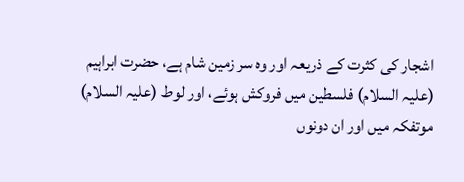اشجار کی کثرت کے ذریعہ اور وہ سر زمین شام ہے، حضرت ابراہیم (علیہ السلام) فلسطین میں فروکش ہوئے، اور لوط (علیہ السلام) موتفکہ میں اور ان دونوں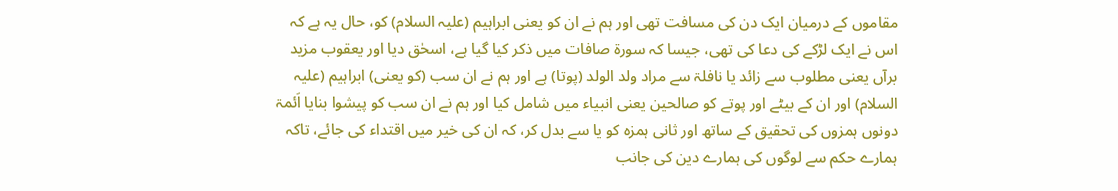مقاموں کے درمیان ایک دن کی مسافت تھی اور ہم نے ان کو یعنی ابراہیم (علیہ السلام) کو، حال یہ ہے کہ اس نے ایک لڑکے کی دعا کی تھی، جیسا کہ سورة صافات میں ذکر کیا گیا ہے، اسحٰق دیا اور یعقوب مزید برآں یعنی مطلوب سے زائد یا نافلۃ سے مراد ولد الولد (پوتا) ہے اور ہم نے ان سب (کو یعنی) ابراہیم (علیہ السلام) اور ان کے بیٹے اور پوتے کو صالحین یعنی انبیاء میں شامل کیا اور ہم نے ان سب کو پیشوا بنایا اَئمۃ دونوں ہمزوں کی تحقیق کے ساتھ اور ثانی ہمزہ کو یا سے بدل کر، کہ ان کی خیر میں اقتداء کی جائے، تاکہ ہمارے حکم سے لوگوں کی ہمارے دین کی جانب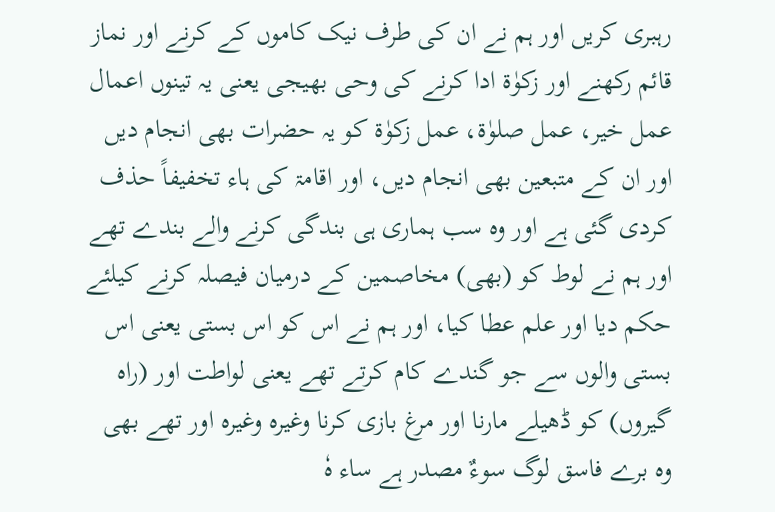رہبری کریں اور ہم نے ان کی طرف نیک کاموں کے کرنے اور نماز قائم رکھنے اور زکوٰۃ ادا کرنے کی وحی بھیجی یعنی یہ تینوں اعمال عمل خیر، عمل صلوٰۃ، عمل زکوٰۃ کو یہ حضرات بھی انجام دیں اور ان کے متبعین بھی انجام دیں، اور اقامۃ کی ہاء تخفیفاً حذف کردی گئی ہے اور وہ سب ہماری ہی بندگی کرنے والے بندے تھے اور ہم نے لوط کو (بھی) مخاصمین کے درمیان فیصلہ کرنے کیلئے حکم دیا اور علم عطا کیا، اور ہم نے اس کو اس بستی یعنی اس بستی والوں سے جو گندے کام کرتے تھے یعنی لواطت اور (راہ گیروں) کو ڈھیلے مارنا اور مرغ بازی کرنا وغیرہ وغیرہ اور تھے بھی وہ برے فاسق لوگ سوءٌ مصدر ہے ساء ہٗ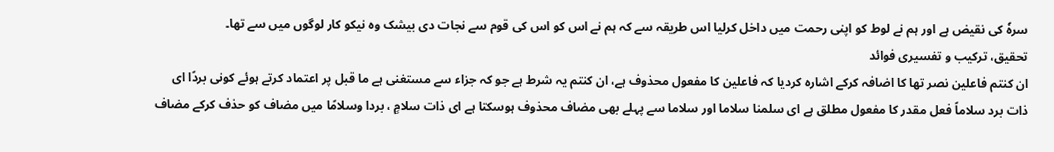سرہٗ کی نقیض ہے اور ہم نے لوط کو اپنی رحمت میں داخل کرلیا اس طریقہ سے کہ ہم نے اس کو اس کی قوم سے نجات دی بیشک وہ نیکو کار لوگوں میں سے تھا۔
تحقیق، ترکیب و تفسیری فوائد
ان کنتم فاعلین نصر تھا کا اضافہ کرکے اشارہ کردیا کہ فاعلین کا مفعول محذوف ہے، ان کنتم یہ شرط ہے جو کہ جزاء سے مستغنی ہے ما قبل پر اعتماد کرتے ہوئے کونی بردًا ای ذات برد سلاماً فعل مقدر کا مفعول مطلق ہے ای سلمنا سلاما اور سلاما سے پہلے بھی مضاف محذوف ہوسکتا ہے ای ذات سلامٍ ، بردا وسلامًا میں مضاف کو حذف کرکے مضاف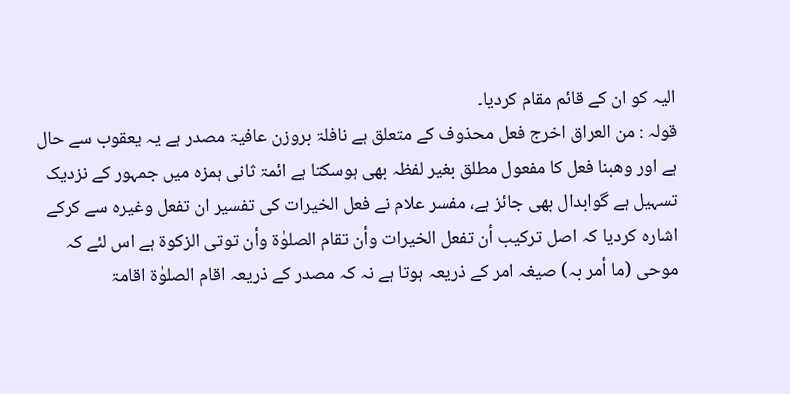الیہ کو ان کے قائم مقام کردیا۔
قولہ : من العراق اخرج فعل محذوف کے متعلق ہے نافلۃ بروزن عافیۃ مصدر ہے یہ یعقوب سے حال ہے اور وھبنا فعل کا مفعول مطلق بغیر لفظہ بھی ہوسکتا ہے ائمۃ ثانی ہمزہ میں جمہور کے نزدیک تسہیل ہے گوابدال بھی جائز ہے، مفسر علام نے فعل الخیرات کی تفسیر ان تفعل وغیرہ سے کرکے اشارہ کردیا کہ اصل ترکیب أن تفعل الخیرات وأن تقام الصلوٰۃ وأن توتی الزکوۃ ہے اس لئے کہ موحی (ما أمر بہ) صیغہ امر کے ذریعہ ہوتا ہے نہ کہ مصدر کے ذریعہ اقام الصلوٰۃ اقامۃ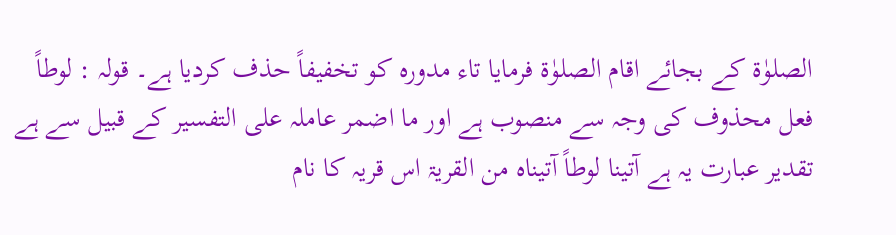الصلوٰۃ کے بجائے اقام الصلوٰۃ فرمایا تاء مدورہ کو تخفیفاً حذف کردیا ہے۔ قولہ : لوطاً فعل محذوف کی وجہ سے منصوب ہے اور ما اضمر عاملہ علی التفسیر کے قبیل سے ہے تقدیر عبارت یہ ہے آتینا لوطاً آتیناہ من القریۃ اس قریہ کا نام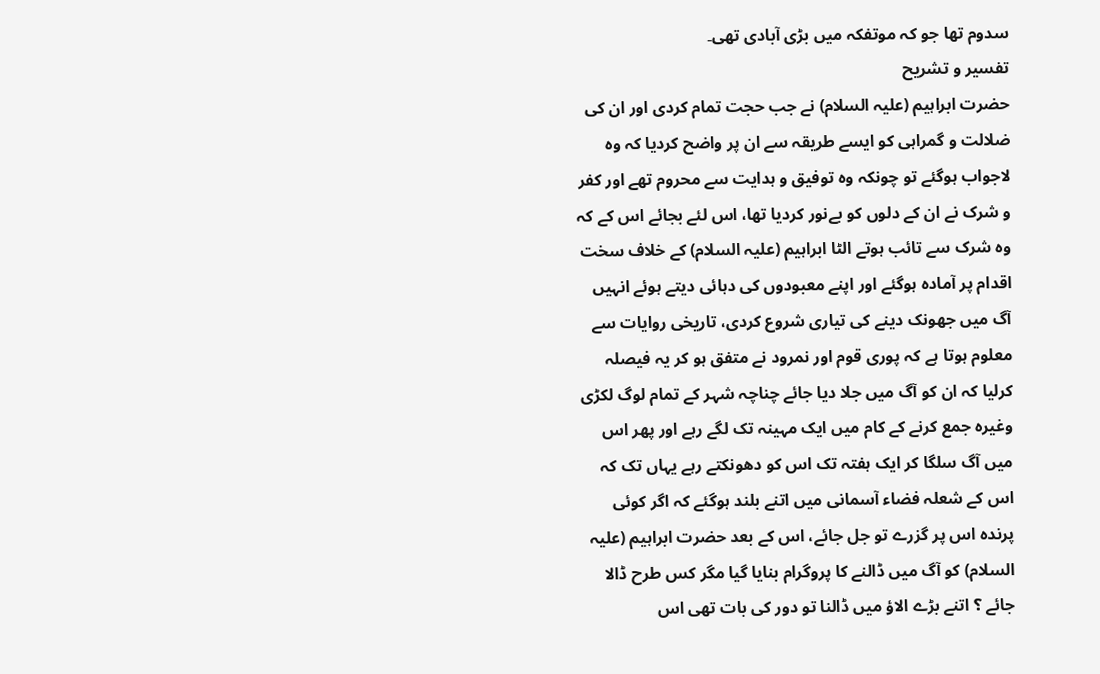سدوم تھا جو کہ موتفکہ میں بڑی آبادی تھی۔
تفسیر و تشریح
حضرت ابراہیم (علیہ السلام) نے جب حجت تمام کردی اور ان کی ضلالت و گمراہی کو ایسے طریقہ سے ان پر واضح کردیا کہ وہ لاجواب ہوگئے تو چونکہ وہ توفیق و ہدایت سے محروم تھے اور کفر و شرک نے ان کے دلوں کو بےنور کردیا تھا، اس لئے بجائے اس کے کہ وہ شرک سے تائب ہوتے الٹا ابراہیم (علیہ السلام) کے خلاف سخت اقدام پر آمادہ ہوگئے اور اپنے معبودوں کی دہائی دیتے ہوئے انہیں آگ میں جھونک دینے کی تیاری شروع کردی، تاریخی روایات سے معلوم ہوتا ہے کہ پوری قوم اور نمرود نے متفق ہو کر یہ فیصلہ کرلیا کہ ان کو آگ میں جلا دیا جائے چناچہ شہر کے تمام لوگ لکڑی وغیرہ جمع کرنے کے کام میں ایک مہینہ تک لگے رہے اور پھر اس میں آگ سلگا کر ایک ہفتہ تک اس کو دھونکتے رہے یہاں تک کہ اس کے شعلہ فضاء آسمانی میں اتنے بلند ہوگئے کہ اگر کوئی پرندہ اس پر گزرے تو جل جائے، اس کے بعد حضرت ابراہیم (علیہ السلام) کو آگ میں ڈالنے کا پروگرام بنایا گیا مگر کس طرح ڈالا جائے ؟ اتنے بڑے الاؤ میں ڈالنا تو دور کی بات تھی اس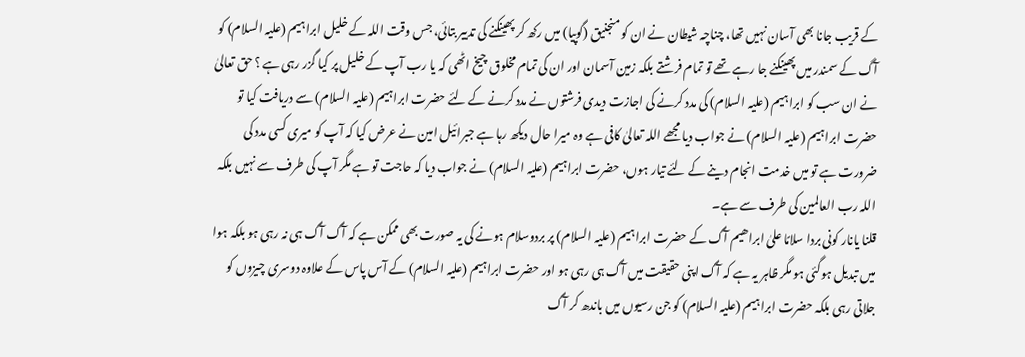کے قریب جانا بھی آسان نہیں تھا، چناچہ شیطان نے ان کو منجنیق (گوپیا) میں رکھ کر پھینکنے کی تدبیر بتائی، جس وقت اللہ کے خلیل ابراہیم (علیہ السلام) کو آگ کے سمندر میں پھینکنے جا رہے تھے تو تمام فرشتے بلکہ زمین آسمان اور ان کی تمام مخلوق چیخ اٹھی کہ یا رب آپ کے خلیل پر کیا گزر رہی ہے ؟ حق تعالیٰ نے ان سب کو ابراہیم (علیہ السلام) کی مدد کرنے کی اجازت دیدی فرشتوں نے مدد کرنے کے لئے حضرت ابراہیم (علیہ السلام) سے دریافت کیا تو حضرت ابراہیم (علیہ السلام) نے جواب دیا مجھے اللہ تعالیٰ کافی ہے وہ میرا حال دیکھ رہا ہے جبرائیل امین نے عرض کیا کہ آپ کو میری کسی مدد کی ضرورت ہے تو میں خدمت انجام دینے کے لئے تیار ہوں، حضرت ابراہیم (علیہ السلام) نے جواب دیا کہ حاجت تو ہے مگر آپ کی طرف سے نہیں بلکہ اللہ رب العالمین کی طرف سے ہے۔
قلنا یانار کونی بردا سلامًا علیٰ ابراھیم آگ کے حضرت ابراہیم (علیہ السلام) پر بردوسلام ہونے کی یہ صورت بھی ممکن ہے کہ آگ آگ ہی نہ رہی ہو بلکہ ہوا میں تبدیل ہوگئی ہو مگر ظاہر یہ ہے کہ آگ اپنی حقیقت میں آگ ہی رہی ہو اور حضرت ابراہیم (علیہ السلام) کے آس پاس کے علاوہ دوسری چیزوں کو جلاتی رہی بلکہ حضرت ابراہیم (علیہ السلام) کو جن رسیوں میں باندھ کر آگ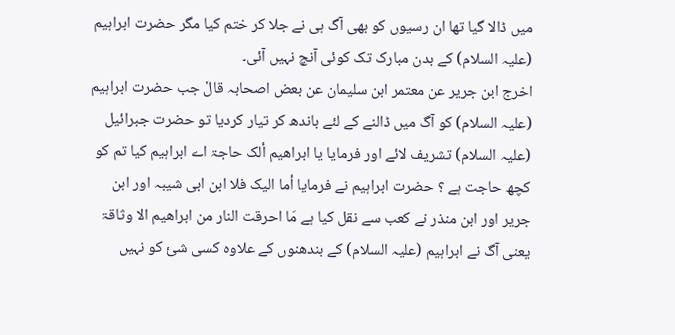میں ڈالا گیا تھا ان رسیوں کو بھی آگ ہی نے جلا کر ختم کیا مگر حضرت ابراہیم (علیہ السلام) کے بدن مبارک تک کوئی آنچ نہیں آئی۔
اخرج ابن جریر عن معتمر ابن سلیمان عن بعض اصحابہ قالٗ جب حضرت ابراہیم (علیہ السلام) کو آگ میں ڈالنے کے لئے باندھ کر تیار کردیا تو حضرت جبرائیل (علیہ السلام) تشریف لائے اور فرمایا یا ابراھیم ألک حاجۃ اے ابراہیم کیا تم کو کچھ حاجت ہے ؟ حضرت ابراہیم نے فرمایا أما الیک فلا ابن ابی شیبہ اور ابن جریر اور ابن منذر نے کعب سے نقل کیا ہے مَا احرقت النار من ابراھیم الا وثاقۃ یعنی آگ نے ابراہیم (علیہ السلام) کے بندھنوں کے علاوہ کسی شئ کو نہیں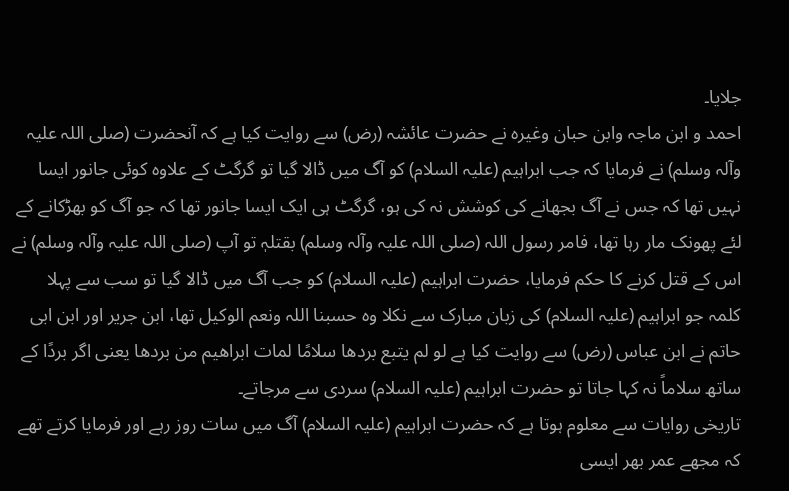جلایا۔
احمد و ابن ماجہ وابن حبان وغیرہ نے حضرت عائشہ (رض) سے روایت کیا ہے کہ آنحضرت (صلی اللہ علیہ وآلہ وسلم) نے فرمایا کہ جب ابراہیم (علیہ السلام) کو آگ میں ڈالا گیا تو گرگٹ کے علاوہ کوئی جانور ایسا نہیں تھا کہ جس نے آگ بجھانے کی کوشش نہ کی ہو، گرگٹ ہی ایک ایسا جانور تھا کہ جو آگ کو بھڑکانے کے لئے پھونک مار رہا تھا، فامر رسول اللہ (صلی اللہ علیہ وآلہ وسلم) بقتلہٖ تو آپ (صلی اللہ علیہ وآلہ وسلم) نے اس کے قتل کرنے کا حکم فرمایا، حضرت ابراہیم (علیہ السلام) کو جب آگ میں ڈالا گیا تو سب سے پہلا کلمہ جو ابراہیم (علیہ السلام) کی زبان مبارک سے نکلا وہ حسبنا اللہ ونعم الوکیل تھا، ابن جریر اور ابن ابی حاتم نے ابن عباس (رض) سے روایت کیا ہے لو لم یتبع بردھا سلامًا لمات ابراھیم من بردھا یعنی اگر بردًا کے ساتھ سلاماً نہ کہا جاتا تو حضرت ابراہیم (علیہ السلام) سردی سے مرجاتے۔
تاریخی روایات سے معلوم ہوتا ہے کہ حضرت ابراہیم (علیہ السلام) آگ میں سات روز رہے اور فرمایا کرتے تھے کہ مجھے عمر بھر ایسی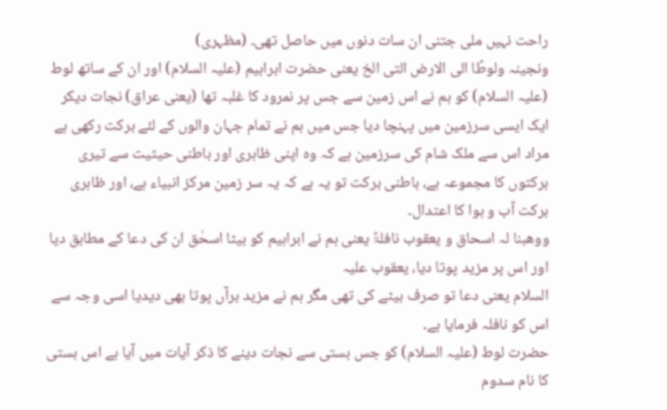راحت نہیں ملی جتنی ان سات دنوں میں حاصل تھی۔ (مظہری)
ونجینہ ولوطًا الی الارض التی الخ یعنی حضرت ابراہیم (علیہ السلام) اور ان کے ساتھ لوط (علیہ السلام) کو ہم نے اس زمین سے جس پر نمرود کا غلبہ تھا (یعنی عراق) نجات دیکر ایک ایسی سرزمین میں پہنچا دیا جس میں ہم نے تمام جہان والوں کے لئے برکت رکھی ہے مراد اس سے ملک شام کی سرزمین ہے کہ وہ اپنی ظاہری اور باطنی حیثیت سے تیری برکتوں کا مجموعہ ہے، باطنی برکت تو یہ ہے کہ یہ سر زمین مرکز انبیاء ہے، اور ظاہری برکت آب و ہوا کا اعتدال۔
ووھبنا لہ اسحاق و یعقوب نافلۃً یعنی ہم نے ابراہیم کو بیٹا اسحٰق ان کی دعا کے مطابق دیا اور اس پر مزید پوتا دیا، یعقوب علیہ
السلام یعنی دعا تو صرف بیٹے کی تھی مگر ہم نے مزید برآں پوتا بھی دیدیا اسی وجہ سے اس کو نافلہ فرمایا ہے۔
حضرت لوط (علیہ السلام) کو جس بستی سے نجات دینے کا ذکر آیات میں آیا ہے اس بستی کا نام سدوم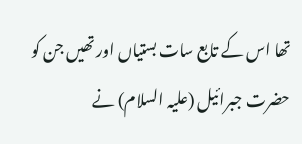تھا اس کے تابع سات بستیاں اور تھیں جن کو حضرت جبرائیل (علیہ السلام) نے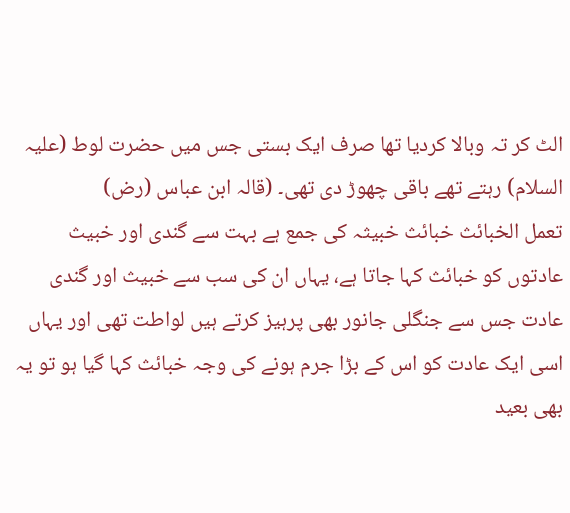الٹ کر تہ وبالا کردیا تھا صرف ایک بستی جس میں حضرت لوط (علیہ السلام) رہتے تھے باقی چھوڑ دی تھی۔ (قالہ ابن عباس (رض)
تعمل الخبائث خبائث خبیثہ کی جمع ہے بہت سے گندی اور خبیث عادتوں کو خبائث کہا جاتا ہے، یہاں ان کی سب سے خبیث اور گندی عادت جس سے جنگلی جانور بھی پرہیز کرتے ہیں لواطت تھی اور یہاں اسی ایک عادت کو اس کے بڑا جرم ہونے کی وجہ خبائث کہا گیا ہو تو یہ بھی بعید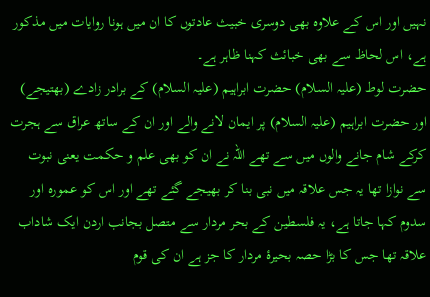نہیں اور اس کے علاوہ بھی دوسری خبیث عادتوں کا ان میں ہونا روایات میں مذکور ہے، اس لحاظ سے بھی خبائث کہنا ظاہر ہے۔
حضرت لوط (علیہ السلام) حضرت ابراہیم (علیہ السلام) کے برادر زادے (بھتیجے) اور حضرت ابراہیم (علیہ السلام) پر ایمان لانے والے اور ان کے ساتھ عراق سے ہجرت کرکے شام جانے والوں میں سے تھے اللہ نے ان کو بھی علم و حکمت یعنی نبوت سے نوازا تھا یہ جس علاقہ میں نبی بنا کر بھیجے گئے تھے اور اس کو عمورہ اور سدوم کہا جاتا ہے، یہ فلسطین کے بحر مردار سے متصل بجانب اردن ایک شاداب علاقہ تھا جس کا بڑا حصہ بحیرۂ مردار کا جز ہے ان کی قوم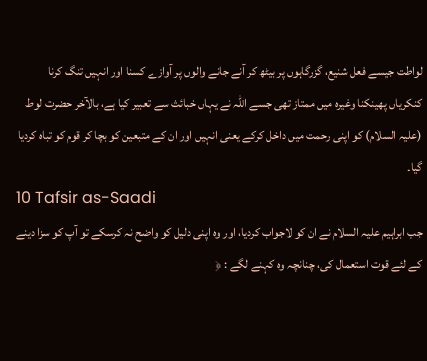لواطت جیسے فعل شنیع، گزرگاہوں پر بیٹھ کر آنے جانے والوں پر آوازے کسنا اور انہیں تنگ کرنا کنکریاں پھینکنا وغیرہ میں ممتاز تھی جسے اللہ نے یہاں خبائث سے تعبیر کیا ہے، بالآخر حضرت لوط (علیہ السلام) کو اپنی رحمت میں داخل کرکے یعنی انہیں اور ان کے متبعین کو بچا کر قوم کو تباہ کردیا گیا۔
10 Tafsir as-Saadi
جب ابراہیم علیہ السلام نے ان کو لاجواب کردیا، اور وہ اپنی دلیل کو واضح نہ کرسکے تو آپ کو سزا دینے کے لئے قوت استعمال کی، چنانچہ وہ کہنے لگے : ﴿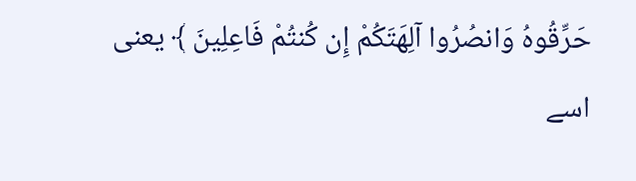حَرِّقُوهُ وَانصُرُوا آلِهَتَكُمْ إِن كُنتُمْ فَاعِلِينَ ﴾ یعنی اسے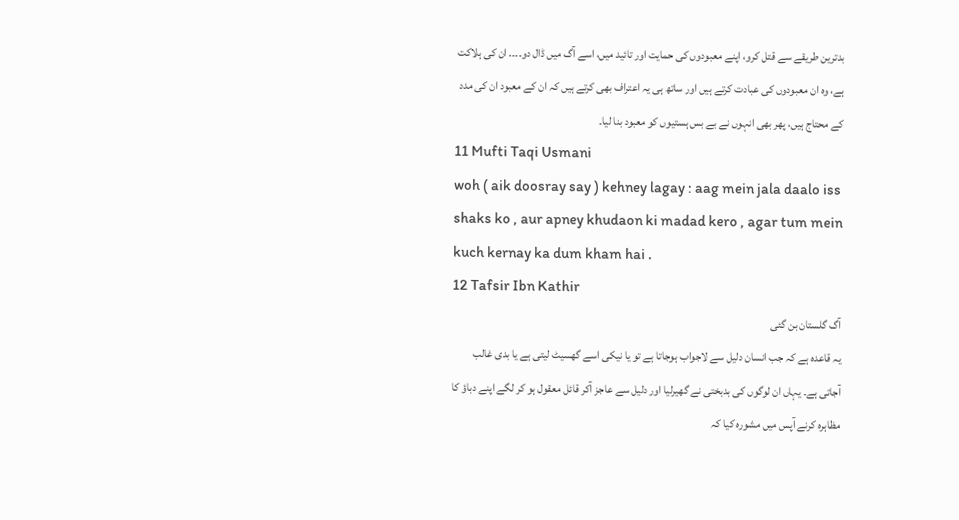بدترین طریقے سے قتل کرو، اپنے معبودوں کی حمایت اور تائید میں، اسے آگ میں ڈال دو۔۔۔. ان کی ہلاکت ہے، وہ ان معبودوں کی عبادت کرتے ہیں اور ساتھ ہی یہ اعتراف بھی کرتے ہیں کہ ان کے معبود ان کی مدد کے محتاج ہیں، پھر بھی انہوں نے بے بس ہستیوں کو معبود بنا لیا۔
11 Mufti Taqi Usmani
woh ( aik doosray say ) kehney lagay : aag mein jala daalo iss shaks ko , aur apney khudaon ki madad kero , agar tum mein kuch kernay ka dum kham hai .
12 Tafsir Ibn Kathir
آگ گلستان بن گئی
یہ قاعدہ ہے کہ جب انسان دلیل سے لاجواب ہوجاتا ہے تو یا نیکی اسے گھسیٹ لیتی ہے یا بدی غالب آجاتی ہے۔ یہاں ان لوگوں کی بدبختی نے گھیرلیا اور دلیل سے عاجز آکر قائل معقول ہو کر لگے اپنے دباؤ کا مظاہرہ کرنے آپس میں مشورہ کیا کہ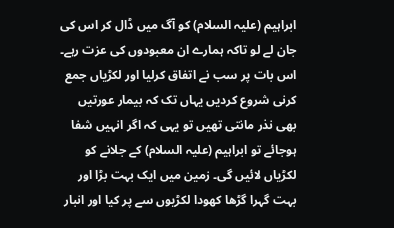ابراہیم (علیہ السلام) کو آگ میں ڈال کر اس کی جان لے لو تاکہ ہمارے ان معبودوں کی عزت رہے۔ اس بات پر سب نے اتفاق کرلیا اور لکڑیاں جمع کرنی شروع کردیں یہاں تک کہ بیمار عورتیں بھی نذر مانتی تھیں تو یہی کہ اگر انہیں شفا ہوجائے تو ابراہیم (علیہ السلام) کے جلانے کو لکڑیاں لائیں گی۔ زمین میں ایک بہت بڑا اور بہت گہرا گڑھا کھودا لکڑیوں سے پر کیا اور انبار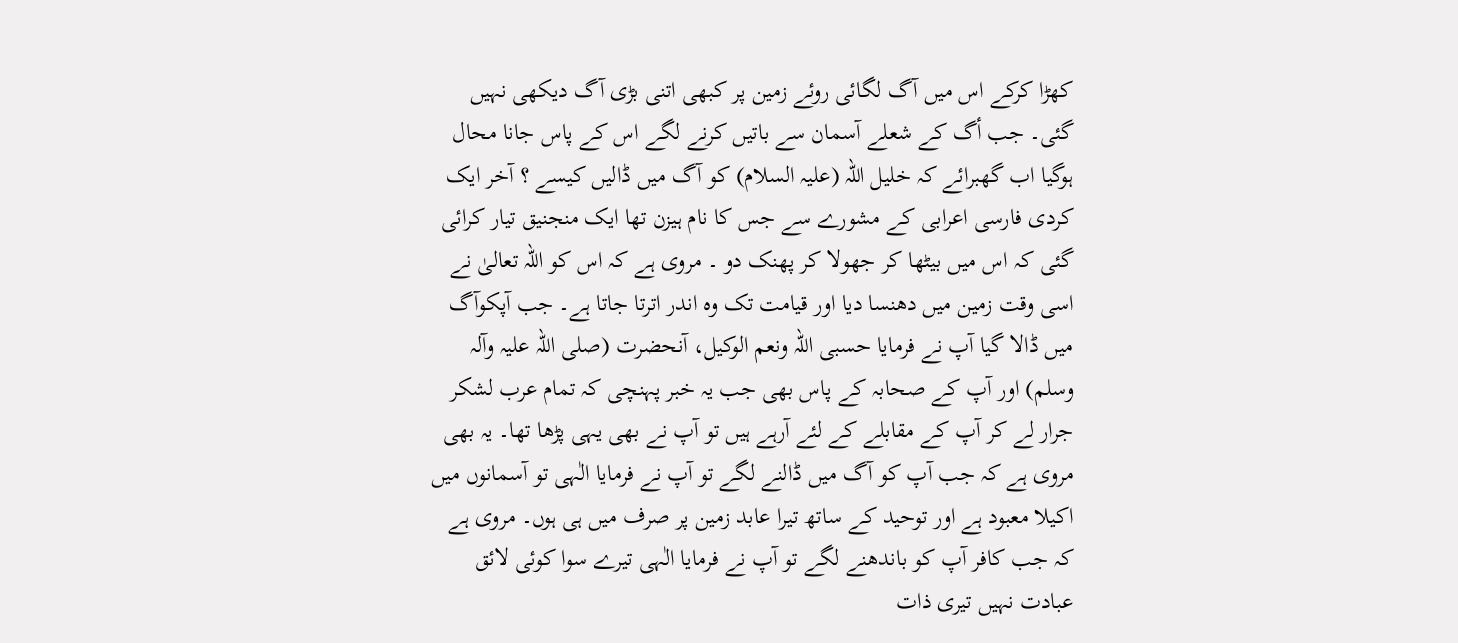کھڑا کرکے اس میں آگ لگائی روئے زمین پر کبھی اتنی بڑی آگ دیکھی نہیں گئی۔ جب أگ کے شعلے آسمان سے باتیں کرنے لگے اس کے پاس جانا محال ہوگیا اب گھبرائے کہ خلیل اللہ (علیہ السلام) کو آگ میں ڈالیں کیسے ؟ آخر ایک کردی فارسی اعرابی کے مشورے سے جس کا نام ہیزن تھا ایک منجنیق تیار کرائی گئی کہ اس میں بیٹھا کر جھولا کر پھنک دو ۔ مروی ہے کہ اس کو اللہ تعالیٰ نے اسی وقت زمین میں دھنسا دیا اور قیامت تک وہ اندر اترتا جاتا ہے۔ جب آپکوآگ میں ڈالا گیا آپ نے فرمایا حسبی اللہ ونعم الوکیل، آنحضرت (صلی اللہ علیہ وآلہ وسلم) اور آپ کے صحابہ کے پاس بھی جب یہ خبر پہنچی کہ تمام عرب لشکر جرار لے کر آپ کے مقابلے کے لئے آرہے ہیں تو آپ نے بھی یہی پڑھا تھا۔ یہ بھی مروی ہے کہ جب آپ کو آگ میں ڈالنے لگے تو آپ نے فرمایا الٰہی تو آسمانوں میں اکیلا معبود ہے اور توحید کے ساتھ تیرا عابد زمین پر صرف میں ہی ہوں۔ مروی ہے کہ جب کافر آپ کو باندھنے لگے تو آپ نے فرمایا الٰہی تیرے سوا کوئی لائق عبادت نہیں تیری ذات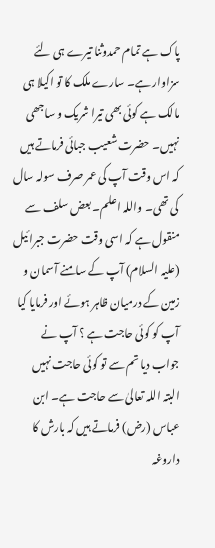پاک ہے تمام حمدوثنا تیرے ہی لئے سزاوار ہے۔ سارے ملک کا تو اکیلا ہی مالک ہے کوئی بھی تیرا شریک و ساجھی نہیں۔ حضرت شعیب جبائی فرماتے ہیں کہ اس وقت آپ کی عمر صرف سولہ سال کی تھی۔ واللہ اعلم۔ بعض سلف سے منقول ہے کہ اسی وقت حضرت جبرائیل (علیہ السلام) آپ کے سامنے آسمان و زمین کے درمیان ظاہر ہوئے اور فرمایا کیا آپ کو کوئی حاجت ہے ؟ آپ نے جواب دیا تم سے تو کوئی حاجت نہیں البتہ اللہ تعالیٰ سے حاجت ہے۔ ابن عباس (رض) فرماتے ہیں کہ بارش کا داروغہ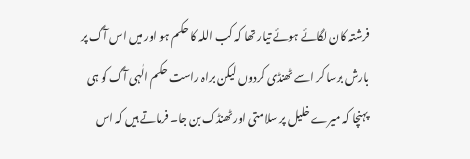فرشتہ کان لگائے ہوئے تیار تھا کہ کب اللہ کا حکم ہو اور میں اس آگ پر بارش برسا کر اسے ٹھنڈی کردوں لیکن براہ راست حکم الٰہی آگ کو ہی پہنچا کہ میرے خلیل پر سلامتی اور ٹھنڈک بن جا۔ فرماتے ہیں کہ اس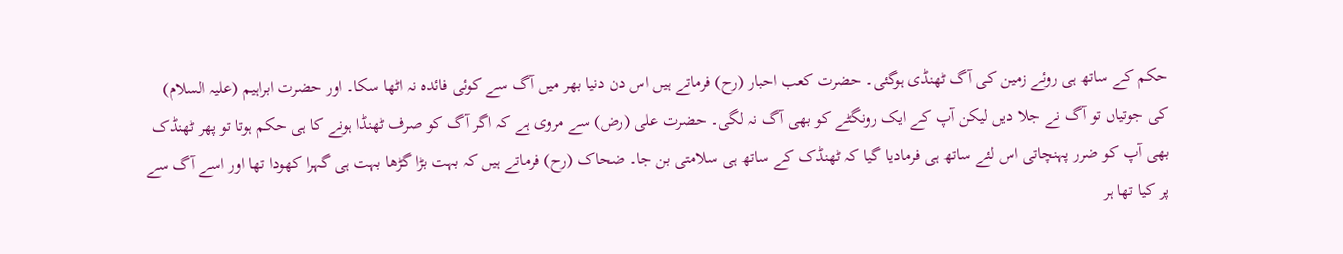حکم کے ساتھ ہی روئے زمین کی آگ ٹھنڈی ہوگئی۔ حضرت کعب احبار (رح) فرماتے ہیں اس دن دنیا بھر میں آگ سے کوئی فائدہ نہ اٹھا سکا۔ اور حضرت ابراہیم (علیہ السلام) کی جوتیاں تو آگ نے جلا دیں لیکن آپ کے ایک رونگٹے کو بھی آگ نہ لگی۔ حضرت علی (رض) سے مروی ہے کہ اگر آگ کو صرف ٹھنڈا ہونے کا ہی حکم ہوتا تو پھر ٹھنڈک بھی آپ کو ضرر پہنچاتی اس لئے ساتھ ہی فرمادیا گیا کہ ٹھنڈک کے ساتھ ہی سلامتی بن جا۔ ضحاک (رح) فرماتے ہیں کہ بہت بڑا گڑھا بہت ہی گہرا کھودا تھا اور اسے آگ سے پر کیا تھا ہر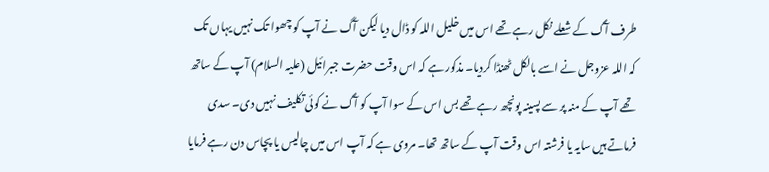طرف آگ کے شعلے نکل رہے تھے اس میں خلیل اللہ کو ڈال دیا لیکن آگ نے آپ کو چھوا تک نہیں یہاں تک کہ اللہ عزوجل نے اسے بالکل ٹھنڈا کردیا۔ مذکور ہے کہ اس وقت حضرت جبرائیل (علیہ السلام) آپ کے ساتھ تھے آپ کے منہ پر سے پسینہ پونچھ رہے تھے بس اس کے سوا آپ کو آگ نے کوئی تکلیف نہیں دی۔ سدی فرماتے ہیں سایہ یا فرشتہ اس وقت آپ کے ساتھ تھا۔ مروی ہے کہ آپ اس میں چالیس یا پچاس دن رہے فرمایا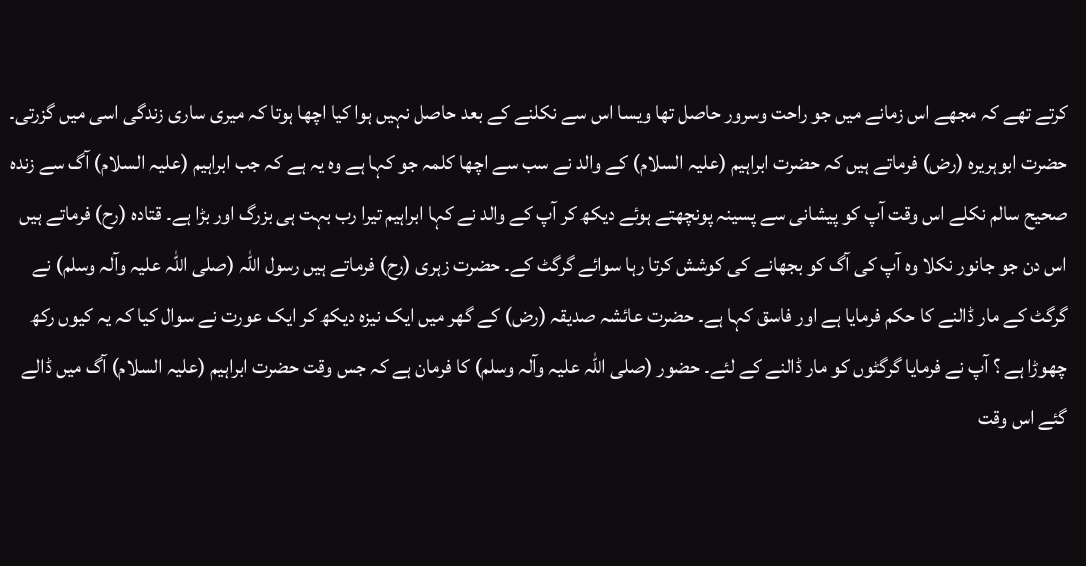کرتے تھے کہ مجھے اس زمانے میں جو راحت وسرور حاصل تھا ویسا اس سے نکلنے کے بعد حاصل نہیں ہوا کیا اچھا ہوتا کہ میری ساری زندگی اسی میں گزرتی۔ حضرت ابوہریرہ (رض) فرماتے ہیں کہ حضرت ابراہیم (علیہ السلام) کے والد نے سب سے اچھا کلمہ جو کہا ہے وہ یہ ہے کہ جب ابراہیم (علیہ السلام) آگ سے زندہ صحیح سالم نکلے اس وقت آپ کو پیشانی سے پسینہ پونچھتے ہوئے دیکھ کر آپ کے والد نے کہا ابراہیم تیرا رب بہت ہی بزرگ اور بڑا ہے۔ قتادہ (رح) فرماتے ہیں اس دن جو جانور نکلا وہ آپ کی آگ کو بجھانے کی کوشش کرتا رہا سوائے گرگٹ کے۔ حضرت زہری (رح) فرماتے ہیں رسول اللہ (صلی اللہ علیہ وآلہ وسلم) نے گرگٹ کے مار ڈالنے کا حکم فرمایا ہے اور فاسق کہا ہے۔ حضرت عائشہ صدیقہ (رض) کے گھر میں ایک نیزہ دیکھ کر ایک عورت نے سوال کیا کہ یہ کیوں رکھ چھوڑا ہے ؟ آپ نے فرمایا گرگٹوں کو مار ڈالنے کے لئے۔ حضور (صلی اللہ علیہ وآلہ وسلم) کا فرمان ہے کہ جس وقت حضرت ابراہیم (علیہ السلام) آگ میں ڈالے گئے اس وقت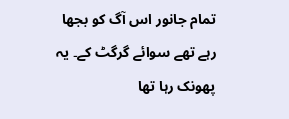تمام جانور اس آگ کو بجھا رہے تھے سوائے گرگٹ کے۔ یہ پھونک رہا تھا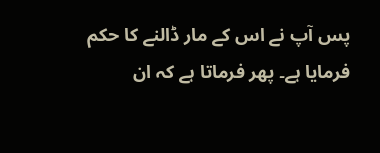پس آپ نے اس کے مار ڈالنے کا حکم فرمایا ہے۔ پھر فرماتا ہے کہ ان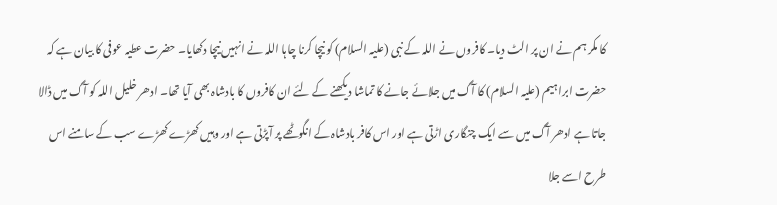کا مکر ہم نے ان پر الٹ دیا۔ کافروں نے اللہ کے نبی (علیہ السلام) کو نیچا کرنا چاہا اللہ نے انہیں نیچا دکھایا۔ حضرت عطیہ عوفی کا بیان ہے کہ حضرت ابراہیم (علیہ السلام) کا آگ میں جلائے جانے کا تماشا دیکھنے کے لئے ان کافروں کا بادشاہ بھی آیا تھا۔ ادھر خلیل اللہ کو آگ میں ڈالا جاتا ہے ادھر آگ میں سے ایک چنگاری اڑتی ہے اور اس کافر بادشاہ کے انگوٹھے پر آپڑتی ہے اور وہیں کھڑے کھڑے سب کے سامنے اس طرح اسے جلا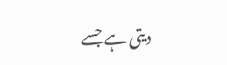دیتی ہے جسے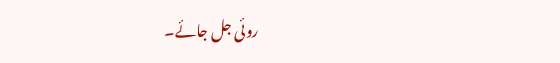روئی جل جائے۔